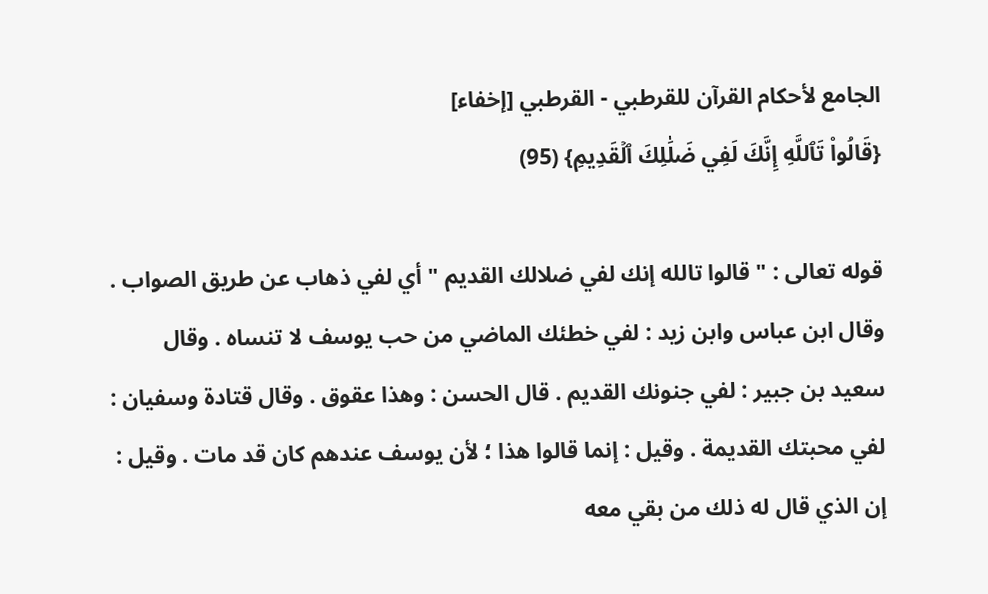الجامع لأحكام القرآن للقرطبي - القرطبي [إخفاء]
{قَالُواْ تَٱللَّهِ إِنَّكَ لَفِي ضَلَٰلِكَ ٱلۡقَدِيمِ} (95)

قوله تعالى : " قالوا تالله إنك لفي ضلالك القديم " أي لفي ذهاب عن طريق الصواب . وقال ابن عباس وابن زيد : لفي خطئك الماضي من حب يوسف لا تنساه . وقال سعيد بن جبير : لفي جنونك القديم . قال الحسن : وهذا عقوق . وقال قتادة وسفيان : لفي محبتك القديمة . وقيل : إنما قالوا هذا ؛ لأن يوسف عندهم كان قد مات . وقيل : إن الذي قال له ذلك من بقي معه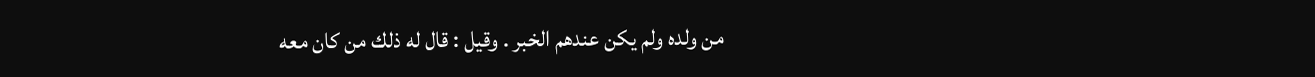من ولده ولم يكن عندهم الخبر . وقيل : قال له ذلك من كان معه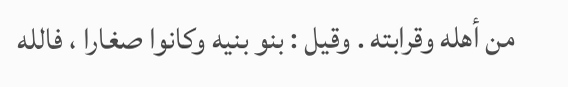من أهله وقرابته . وقيل : بنو بنيه وكانوا صغارا ، فالله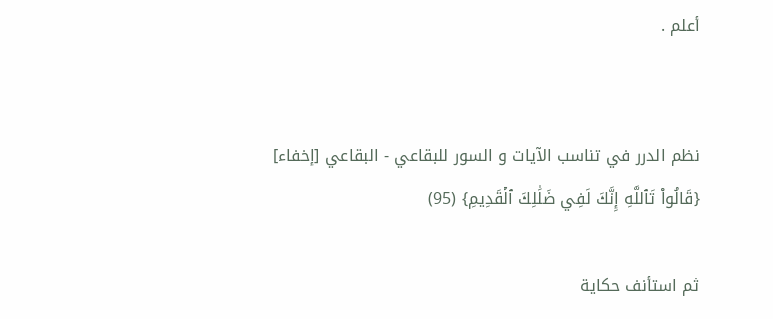أعلم .


نظم الدرر في تناسب الآيات و السور للبقاعي - البقاعي [إخفاء]
{قَالُواْ تَٱللَّهِ إِنَّكَ لَفِي ضَلَٰلِكَ ٱلۡقَدِيمِ} (95)

ثم استأنف حكاية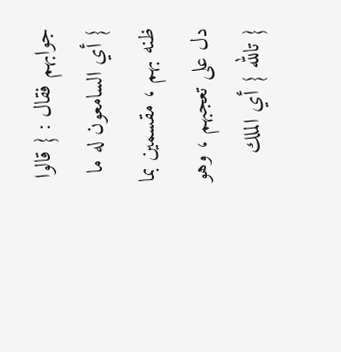جوابهم فقال : { قالوا } أي السامعون له ما ظنه بهم ، مقسمين بما دل على تعجبهم ، وهو { تالله } أي الملك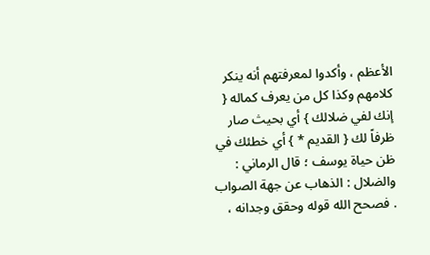الأعظم ، وأكدوا لمعرفتهم أنه ينكر كلامهم وكذا كل من يعرف كماله { إنك لفي ضلالك } أي بحيث صار ظرفاً لك { القديم * } أي خطئك في ظن حياة يوسف ؛ قال الرماني : والضلال : الذهاب عن جهة الصواب . فصحح الله قوله وحقق وجدانه ،